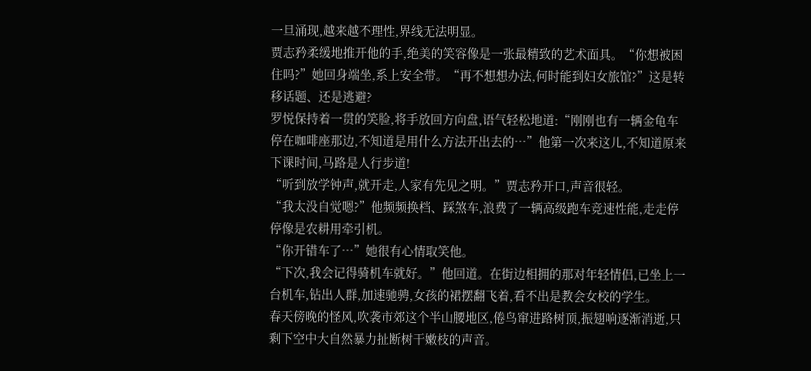一旦涌现,越来越不理性,界线无法明显。
贾志矜柔缓地推开他的手,绝美的笑容像是一张最精致的艺术面具。“你想被困住吗?”她回身端坐,系上安全带。“再不想想办法,何时能到妇女旅馆?”这是转移话题、还是逃避?
罗悦保持着一贯的笑脸,将手放回方向盘,语气轻松地道:“刚刚也有一辆金龟车停在咖啡座那边,不知道是用什么方法开出去的…”他第一次来这儿,不知道原来下课时间,马路是人行步道!
“听到放学钟声,就开走,人家有先见之明。”贾志矜开口,声音很轻。
“我太没自觉嗯?”他频频换档、踩煞车,浪费了一辆高级跑车竞速性能,走走停停像是农耕用牵引机。
“你开错车了…”她很有心情取笑他。
“下次,我会记得骑机车就好。”他回道。在街边相拥的那对年轻情侣,已坐上一台机车,钻出人群,加速驰骋,女孩的裙摆翻飞着,看不出是教会女校的学生。
春天傍晚的怪风,吹袭市郊这个半山腰地区,倦鸟窜进路树顶,振翅响逐渐消逝,只剩下空中大自然暴力扯断树干嫩枝的声音。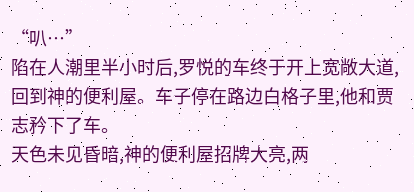“叭…”
陷在人潮里半小时后,罗悦的车终于开上宽敞大道,回到神的便利屋。车子停在路边白格子里,他和贾志矜下了车。
天色未见昏暗,神的便利屋招牌大亮,两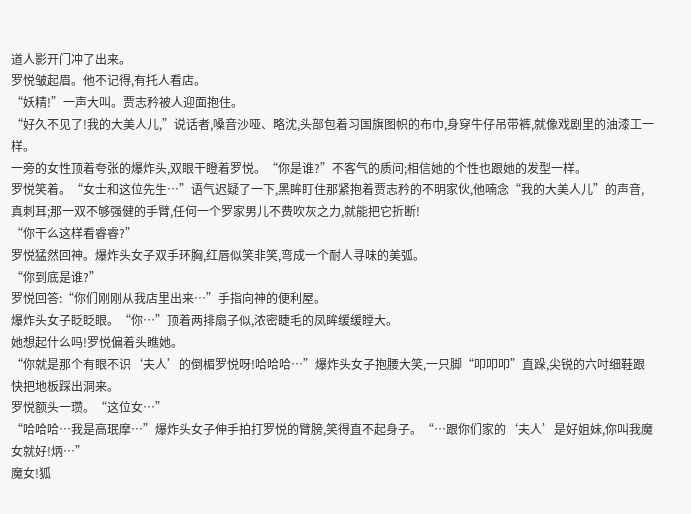道人影开门冲了出来。
罗悦皱起眉。他不记得,有托人看店。
“妖精!”一声大叫。贾志矜被人迎面抱住。
“好久不见了!我的大美人儿,”说话者,嗓音沙哑、略沈,头部包着习国旗图帜的布巾,身穿牛仔吊带裤,就像戏剧里的油漆工一样。
一旁的女性顶着夸张的爆炸头,双眼干瞪着罗悦。“你是谁?”不客气的质问;相信她的个性也跟她的发型一样。
罗悦笑着。“女士和这位先生…”语气迟疑了一下,黑眸盯住那紧抱着贾志矜的不明家伙,他喃念“我的大美人儿”的声音,真刺耳;那一双不够强健的手臂,任何一个罗家男儿不费吹灰之力,就能把它折断!
“你干么这样看睿睿?”
罗悦猛然回神。爆炸头女子双手环胸,红唇似笑非笑,弯成一个耐人寻味的美弧。
“你到底是谁?”
罗悦回答:“你们刚刚从我店里出来…”手指向神的便利屋。
爆炸头女子眨眨眼。“你…”顶着两排扇子似,浓密睫毛的凤眸缓缓瞠大。
她想起什么吗!罗悦偏着头瞧她。
“你就是那个有眼不识‘夫人’的倒楣罗悦呀!哈哈哈…”爆炸头女子抱腰大笑,一只脚“叩叩叩”直跺,尖锐的六吋细鞋跟快把地板踩出洞来。
罗悦额头一瓒。“这位女…”
“哈哈哈…我是高珉摩…”爆炸头女子伸手拍打罗悦的臂膀,笑得直不起身子。“…跟你们家的‘夫人’是好姐妹,你叫我魔女就好!炳…”
魔女!狐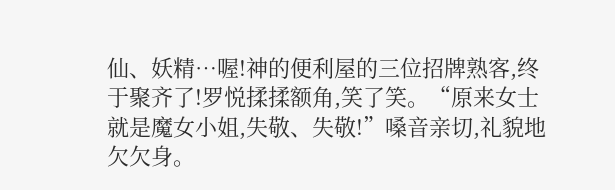仙、妖精…喔!神的便利屋的三位招牌熟客,终于聚齐了!罗悦揉揉额角,笑了笑。“原来女士就是魔女小姐,失敬、失敬!”嗓音亲切,礼貌地欠欠身。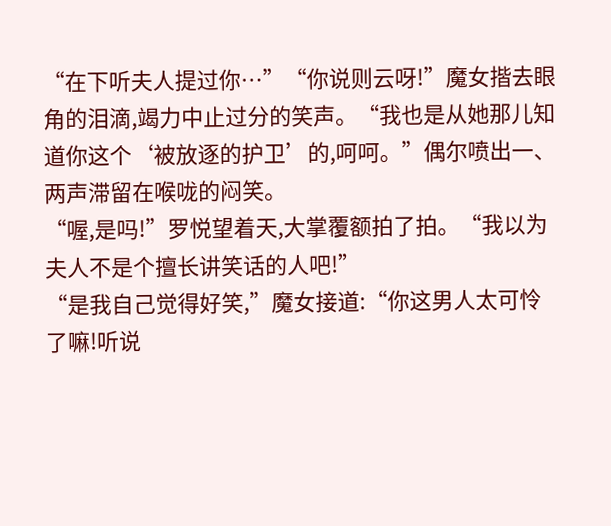“在下听夫人提过你…”“你说则云呀!”魔女揩去眼角的泪滴,竭力中止过分的笑声。“我也是从她那儿知道你这个‘被放逐的护卫’的,呵呵。”偶尔喷出一、两声滞留在喉咙的闷笑。
“喔,是吗!”罗悦望着天,大掌覆额拍了拍。“我以为夫人不是个擅长讲笑话的人吧!”
“是我自己觉得好笑,”魔女接道:“你这男人太可怜了嘛!听说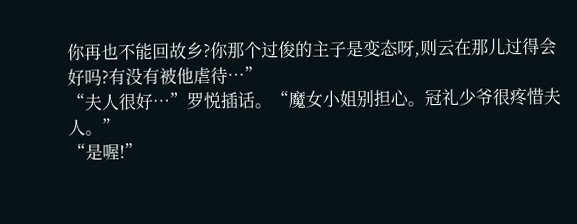你再也不能回故乡?你那个过俊的主子是变态呀,则云在那儿过得会好吗?有没有被他虐待…”
“夫人很好…”罗悦插话。“魔女小姐别担心。冠礼少爷很疼惜夫人。”
“是喔!”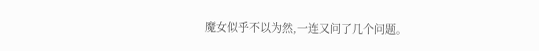魔女似乎不以为然,一连又问了几个问题。